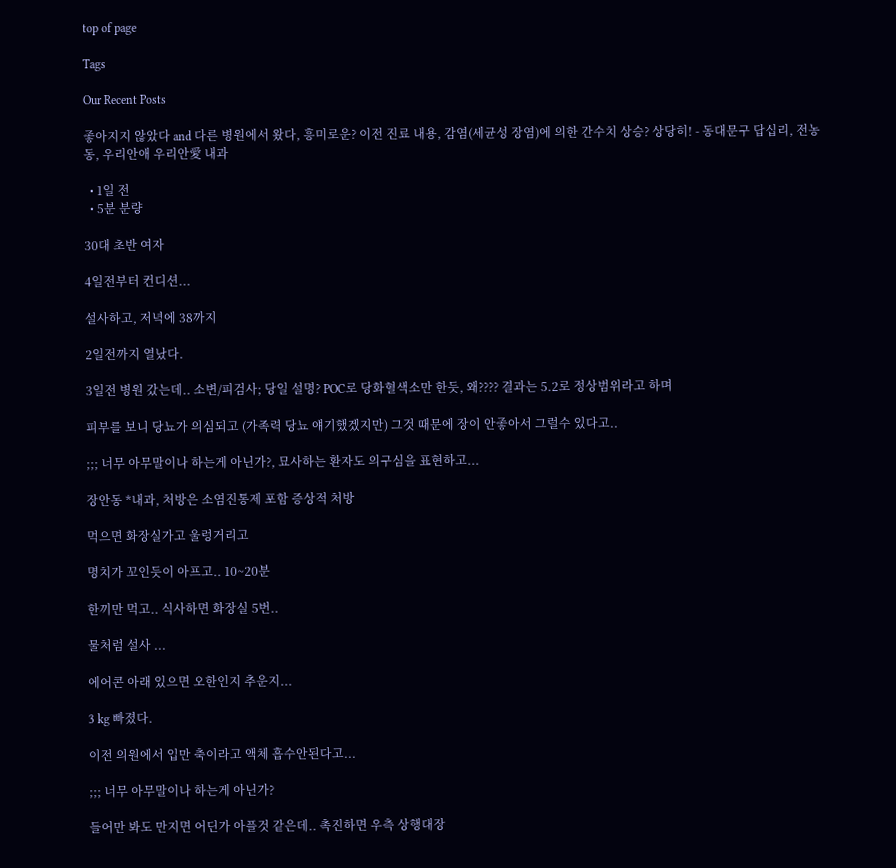top of page

Tags

Our Recent Posts

좋아지지 않았다 and 다른 병원에서 왔다, 흥미로운? 이전 진료 내용, 감염(세균성 장염)에 의한 간수치 상승? 상당히! - 동대문구 답십리, 전농동, 우리안애 우리안愛 내과

  • 1일 전
  • 5분 분량

30대 초반 여자

4일전부터 컨디션...

설사하고, 저녁에 38까지

2일전까지 열났다.

3일전 병원 갔는데.. 소변/피검사; 당일 설명? POC로 당화혈색소만 한듯, 왜???? 결과는 5.2로 정상범위라고 하며

피부를 보니 당뇨가 의심되고 (가족력 당뇨 얘기했겠지만) 그것 때문에 장이 안좋아서 그럴수 있다고..

;;; 너무 아무말이나 하는게 아닌가?, 묘사하는 환자도 의구심을 표현하고...

장안동 *내과, 처방은 소염진통제 포함 증상적 처방

먹으면 화장실가고 울렁거리고

명치가 꼬인듯이 아프고.. 10~20분

한끼만 먹고.. 식사하면 화장실 5번..

물처럼 설사 ...

에어콘 아래 있으면 오한인지 추운지...

3 kg 빠졌다.

이전 의원에서 입만 축이라고 액체 흡수안된다고...

;;; 너무 아무말이나 하는게 아닌가?

들어만 봐도 만지면 어딘가 아플것 같은데.. 촉진하면 우측 상행대장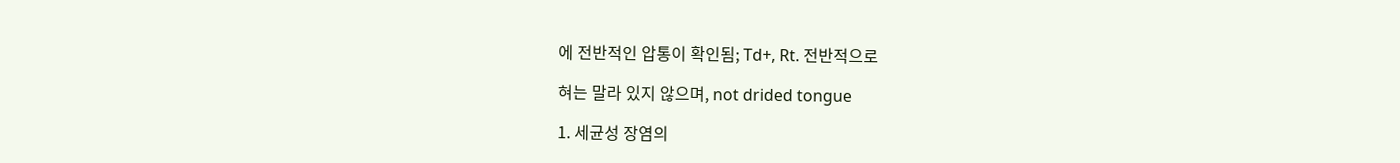에 전반적인 압통이 확인됨; Td+, Rt. 전반적으로

혀는 말라 있지 않으며, not drided tongue

1. 세균성 장염의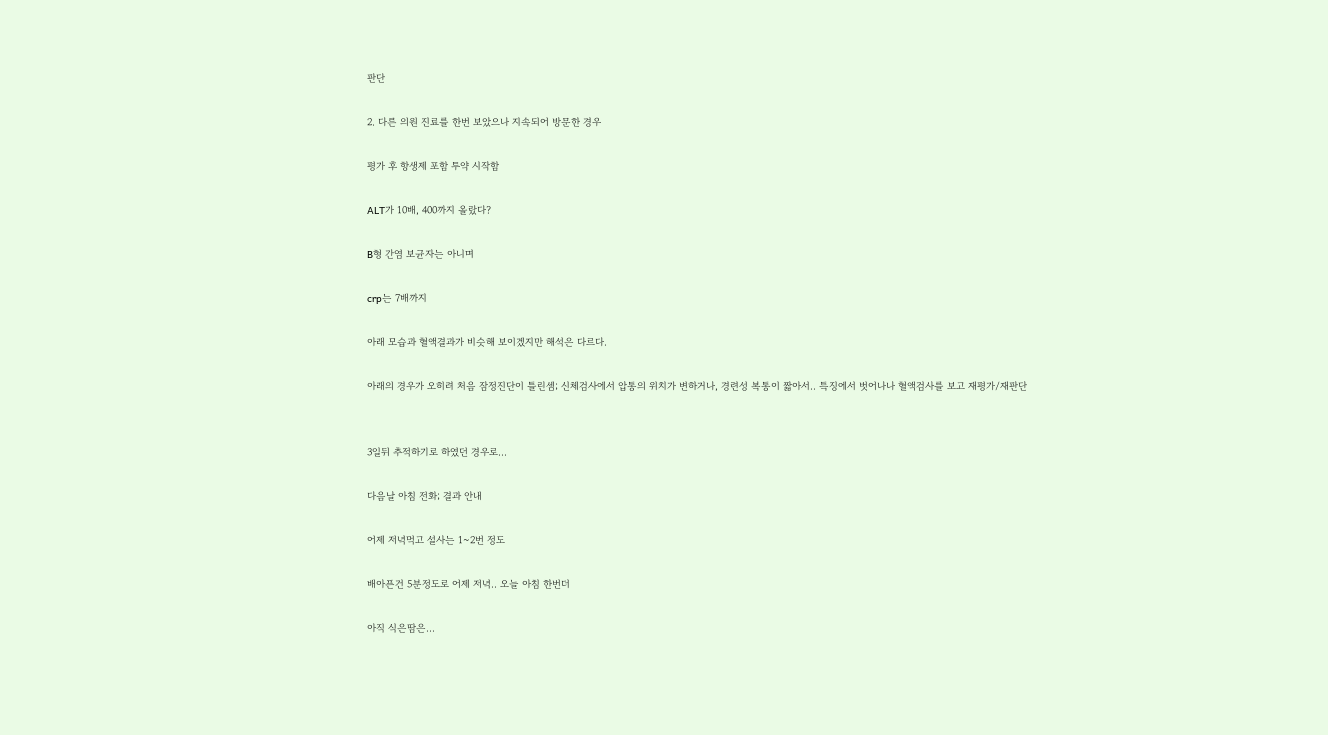판단

2. 다른 의원 진료를 한번 보았으나 지속되어 방문한 경우

평가 후 항생제 포함 투약 시작함

ALT가 10배, 400까지 올랐다?

B형 간염 보균자는 아니며

crp는 7배까지

아래 모습과 혈액결과가 비슷해 보이겠지만 해석은 다르다.

아래의 경우가 오히려 처음 잠정진단이 틀린셈; 신체검사에서 압통의 위치가 변하거나, 경련성 복통이 짧아서.. 특징에서 벗어나나 혈액검사를 보고 재평가/재판단


3일뒤 추적하기로 하였던 경우로...

다음날 아침 전화; 결과 안내

어제 저녁먹고 설사는 1~2번 정도

배아픈건 5분정도로 어제 저녁.. 오늘 아침 한번더

아직 식은땀은...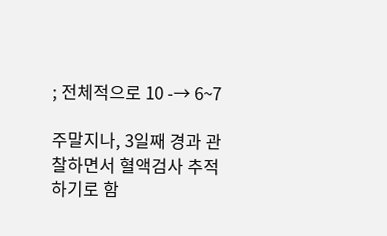; 전체적으로 10 -→ 6~7

주말지나, 3일째 경과 관찰하면서 혈액검사 추적하기로 함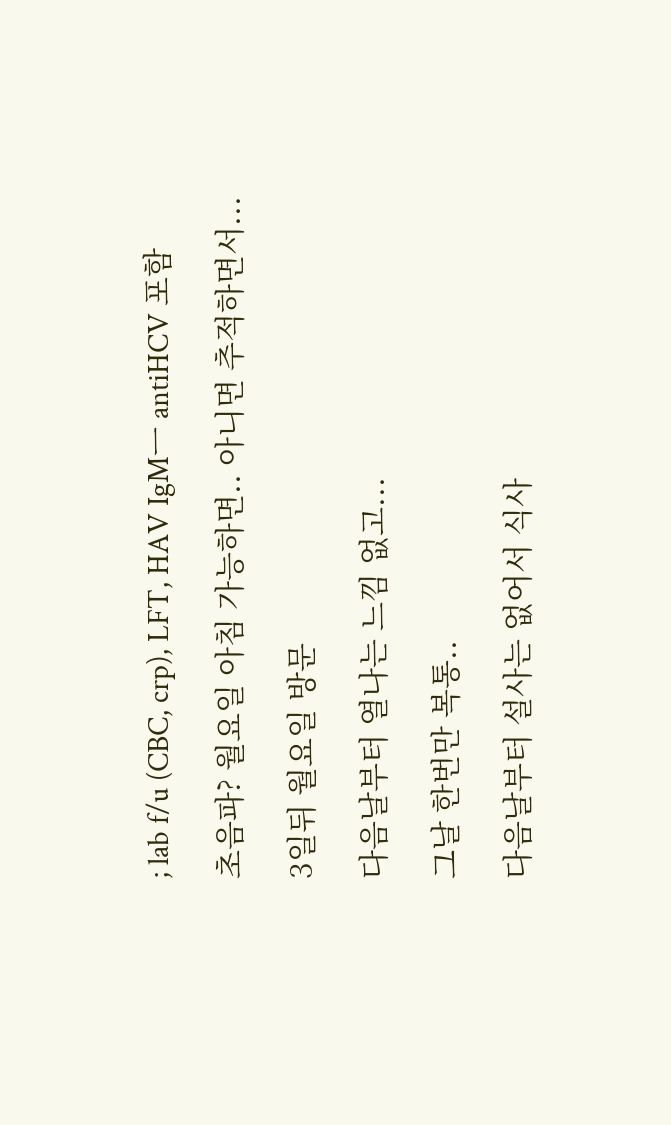; lab f/u (CBC, crp), LFT, HAV IgMㅡ antiHCV 포함

초음파? 월요일 아침 가능하면.. 아니면 추적하면서...

3일뒤 월요일 방문

다음날부터 열나는 느낌 없고...

그날 한번만 복통..

다음날부터 설사는 없어서 식사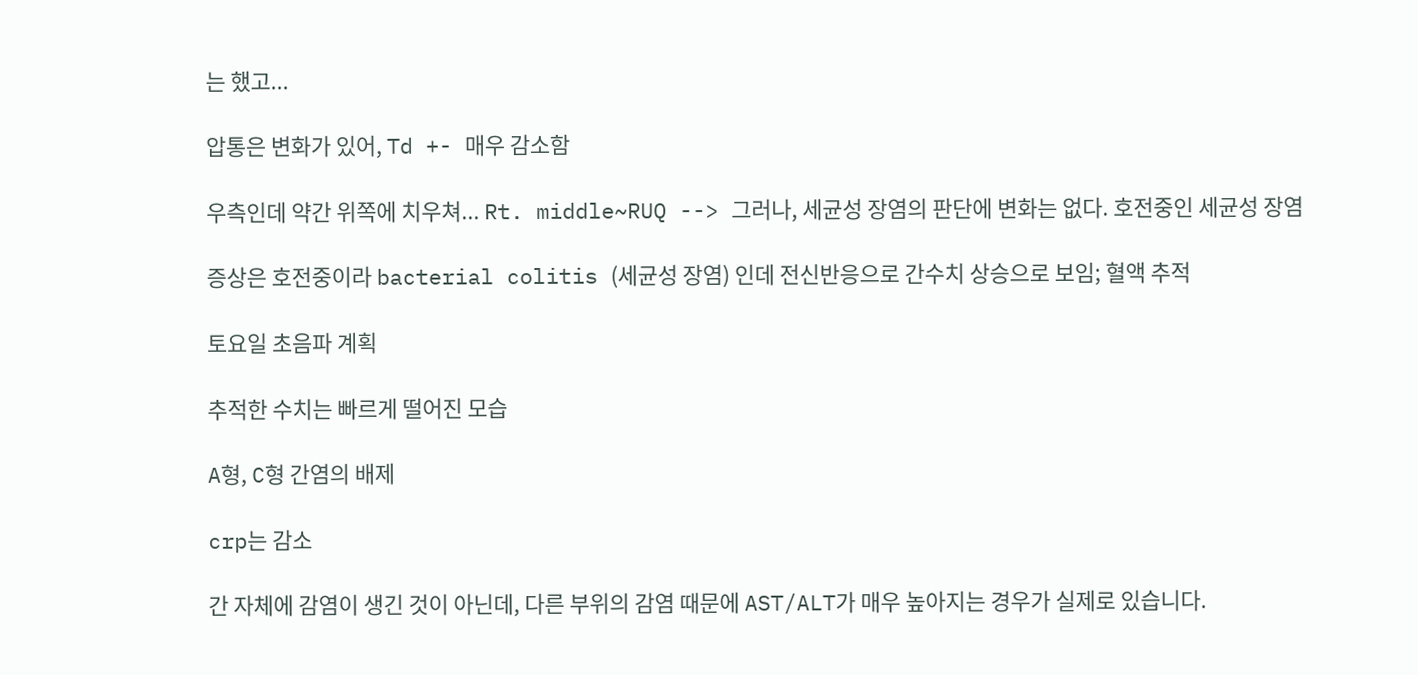는 했고...

압통은 변화가 있어, Td +- 매우 감소함

우측인데 약간 위쪽에 치우쳐... Rt. middle~RUQ --> 그러나, 세균성 장염의 판단에 변화는 없다. 호전중인 세균성 장염

증상은 호전중이라 bacterial colitis (세균성 장염) 인데 전신반응으로 간수치 상승으로 보임; 혈액 추적

토요일 초음파 계획

추적한 수치는 빠르게 떨어진 모습

A형, C형 간염의 배제

crp는 감소

간 자체에 감염이 생긴 것이 아닌데, 다른 부위의 감염 때문에 AST/ALT가 매우 높아지는 경우가 실제로 있습니다.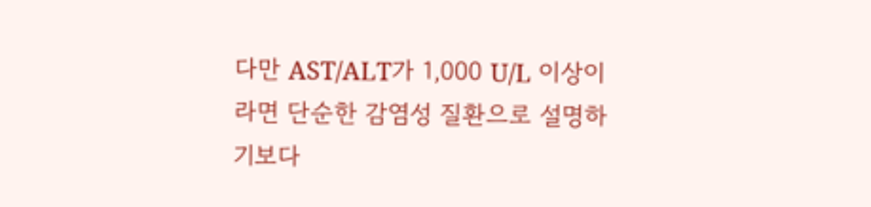다만 AST/ALT가 1,000 U/L 이상이라면 단순한 감염성 질환으로 설명하기보다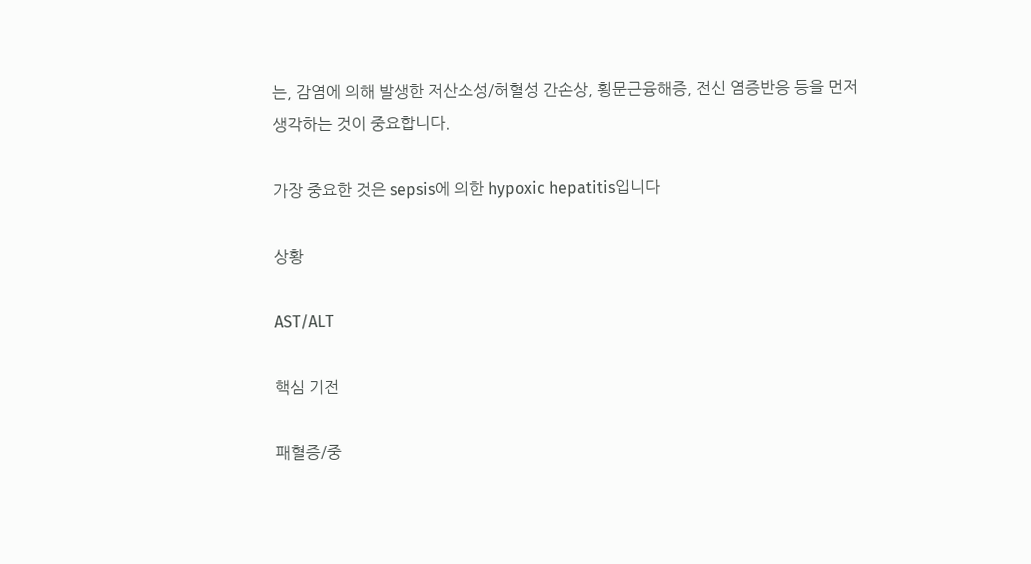는, 감염에 의해 발생한 저산소성/허혈성 간손상, 횡문근융해증, 전신 염증반응 등을 먼저 생각하는 것이 중요합니다.

가장 중요한 것은 sepsis에 의한 hypoxic hepatitis입니다

상황

AST/ALT

핵심 기전

패혈증/중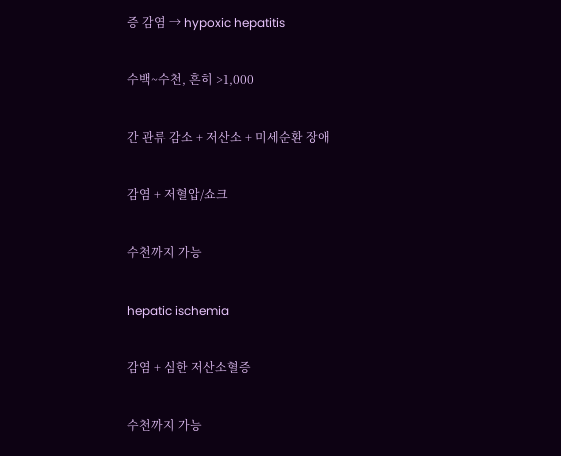증 감염 → hypoxic hepatitis

수백~수천, 흔히 >1,000

간 관류 감소 + 저산소 + 미세순환 장애

감염 + 저혈압/쇼크

수천까지 가능

hepatic ischemia

감염 + 심한 저산소혈증

수천까지 가능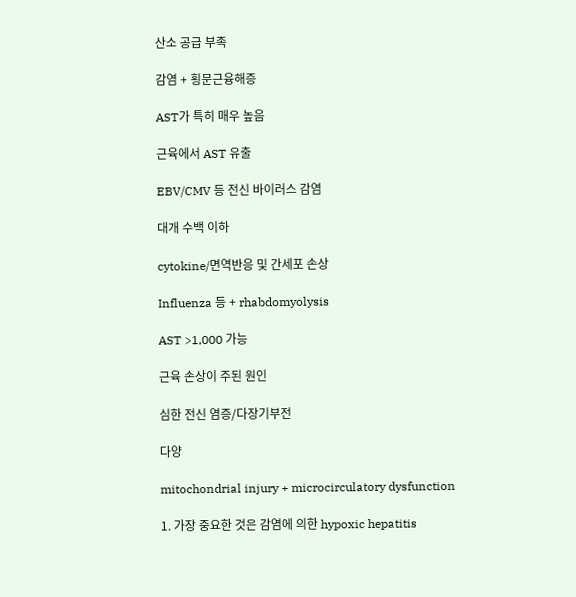산소 공급 부족

감염 + 횡문근융해증

AST가 특히 매우 높음

근육에서 AST 유출

EBV/CMV 등 전신 바이러스 감염

대개 수백 이하

cytokine/면역반응 및 간세포 손상

Influenza 등 + rhabdomyolysis

AST >1,000 가능

근육 손상이 주된 원인

심한 전신 염증/다장기부전

다양

mitochondrial injury + microcirculatory dysfunction

1. 가장 중요한 것은 감염에 의한 hypoxic hepatitis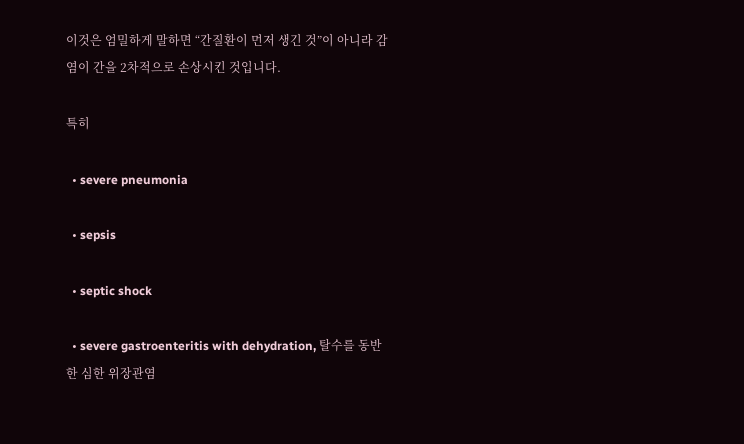이것은 엄밀하게 말하면 “간질환이 먼저 생긴 것”이 아니라 감염이 간을 2차적으로 손상시킨 것입니다.

특히

  • severe pneumonia

  • sepsis

  • septic shock

  • severe gastroenteritis with dehydration, 탈수를 동반한 심한 위장관염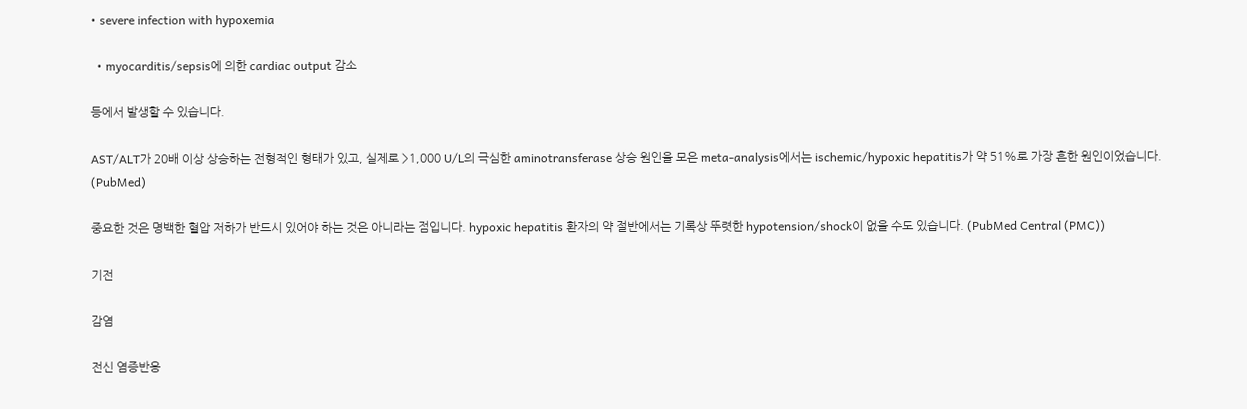• severe infection with hypoxemia

  • myocarditis/sepsis에 의한 cardiac output 감소

등에서 발생할 수 있습니다.

AST/ALT가 20배 이상 상승하는 전형적인 형태가 있고, 실제로 >1,000 U/L의 극심한 aminotransferase 상승 원인을 모은 meta-analysis에서는 ischemic/hypoxic hepatitis가 약 51%로 가장 흔한 원인이었습니다. (PubMed)

중요한 것은 명백한 혈압 저하가 반드시 있어야 하는 것은 아니라는 점입니다. hypoxic hepatitis 환자의 약 절반에서는 기록상 뚜렷한 hypotension/shock이 없을 수도 있습니다. (PubMed Central (PMC))

기전

감염

전신 염증반응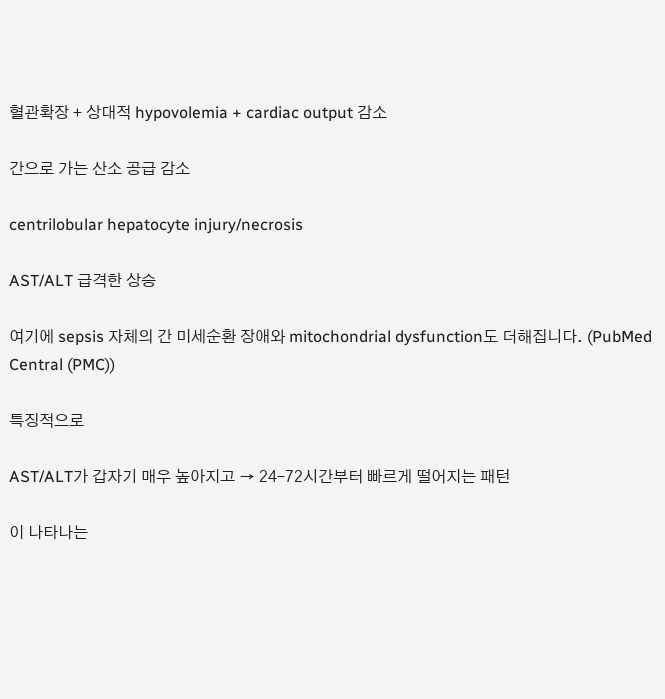혈관확장 + 상대적 hypovolemia + cardiac output 감소

간으로 가는 산소 공급 감소

centrilobular hepatocyte injury/necrosis

AST/ALT 급격한 상승

여기에 sepsis 자체의 간 미세순환 장애와 mitochondrial dysfunction도 더해집니다. (PubMed Central (PMC))

특징적으로

AST/ALT가 갑자기 매우 높아지고 → 24–72시간부터 빠르게 떨어지는 패턴

이 나타나는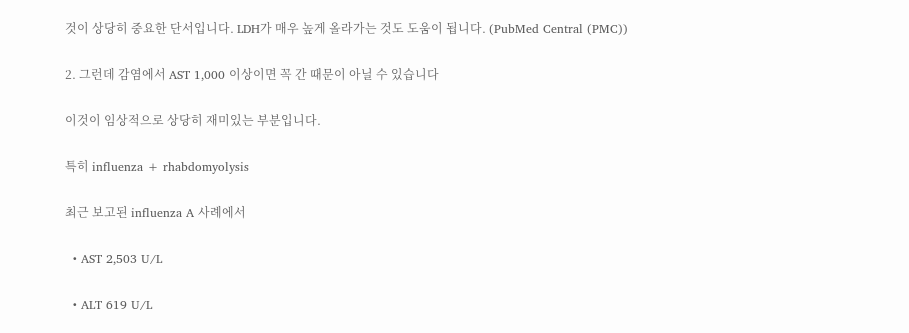것이 상당히 중요한 단서입니다. LDH가 매우 높게 올라가는 것도 도움이 됩니다. (PubMed Central (PMC))

2. 그런데 감염에서 AST 1,000 이상이면 꼭 간 때문이 아닐 수 있습니다

이것이 임상적으로 상당히 재미있는 부분입니다.

특히 influenza + rhabdomyolysis

최근 보고된 influenza A 사례에서

  • AST 2,503 U/L

  • ALT 619 U/L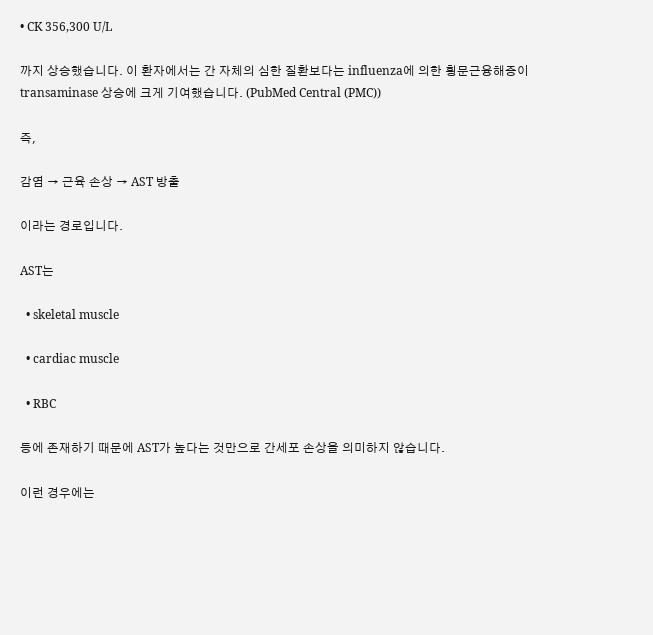• CK 356,300 U/L

까지 상승했습니다. 이 환자에서는 간 자체의 심한 질환보다는 influenza에 의한 횡문근융해증이 transaminase 상승에 크게 기여했습니다. (PubMed Central (PMC))

즉,

감염 → 근육 손상 → AST 방출

이라는 경로입니다.

AST는

  • skeletal muscle

  • cardiac muscle

  • RBC

등에 존재하기 때문에 AST가 높다는 것만으로 간세포 손상을 의미하지 않습니다.

이런 경우에는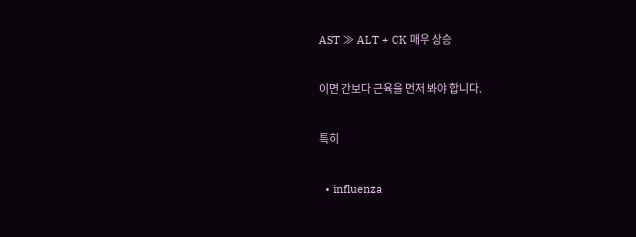AST ≫ ALT + CK 매우 상승

이면 간보다 근육을 먼저 봐야 합니다.

특히

  • influenza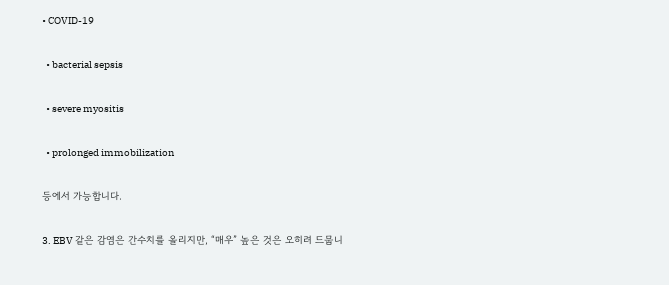• COVID-19

  • bacterial sepsis

  • severe myositis

  • prolonged immobilization

등에서 가능합니다.

3. EBV 같은 감염은 간수치를 올리지만, “매우” 높은 것은 오히려 드뭅니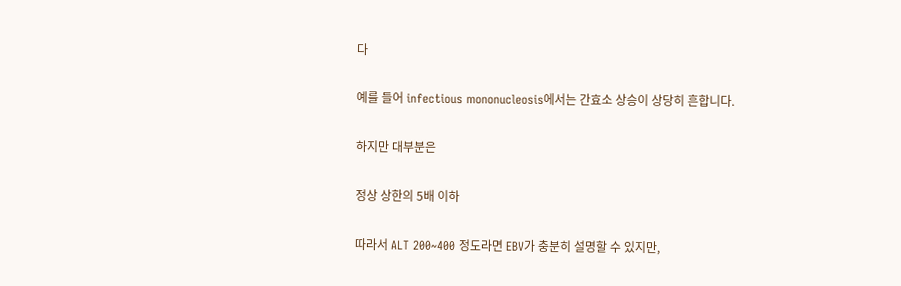다

예를 들어 infectious mononucleosis에서는 간효소 상승이 상당히 흔합니다.

하지만 대부분은

정상 상한의 5배 이하

따라서 ALT 200~400 정도라면 EBV가 충분히 설명할 수 있지만,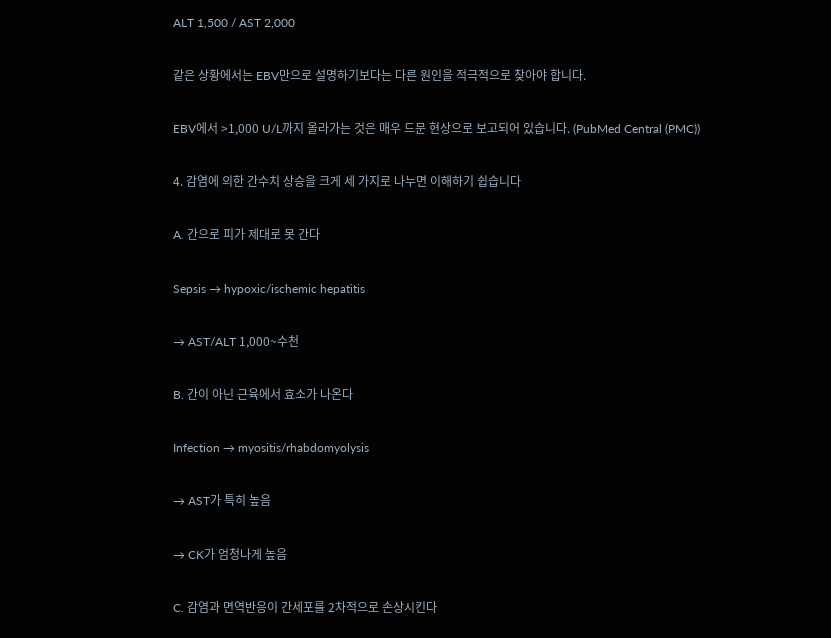ALT 1,500 / AST 2,000

같은 상황에서는 EBV만으로 설명하기보다는 다른 원인을 적극적으로 찾아야 합니다.

EBV에서 >1,000 U/L까지 올라가는 것은 매우 드문 현상으로 보고되어 있습니다. (PubMed Central (PMC))

4. 감염에 의한 간수치 상승을 크게 세 가지로 나누면 이해하기 쉽습니다

A. 간으로 피가 제대로 못 간다

Sepsis → hypoxic/ischemic hepatitis

→ AST/ALT 1,000~수천

B. 간이 아닌 근육에서 효소가 나온다

Infection → myositis/rhabdomyolysis

→ AST가 특히 높음

→ CK가 엄청나게 높음

C. 감염과 면역반응이 간세포를 2차적으로 손상시킨다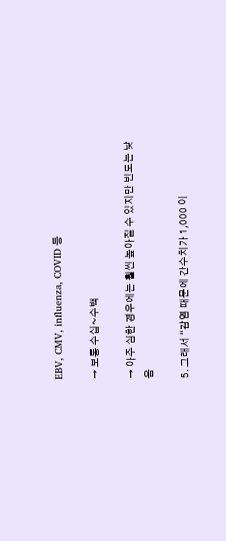EBV, CMV, influenza, COVID 등

→ 보통 수십~수백

→ 아주 심한 경우에는 훨씬 높아질 수 있지만 빈도는 낮음

5. 그래서 “감염 때문에 간수치가 1,000 이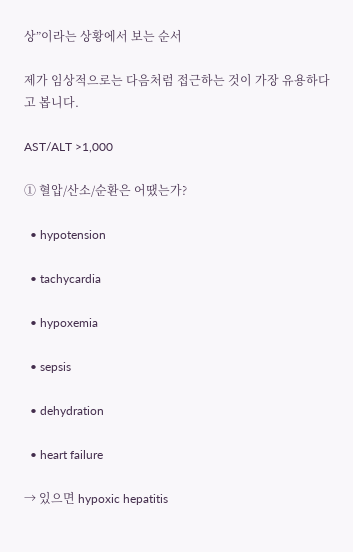상”이라는 상황에서 보는 순서

제가 임상적으로는 다음처럼 접근하는 것이 가장 유용하다고 봅니다.

AST/ALT >1,000

① 혈압/산소/순환은 어땠는가?

  • hypotension

  • tachycardia

  • hypoxemia

  • sepsis

  • dehydration

  • heart failure

→ 있으면 hypoxic hepatitis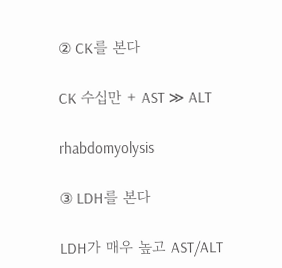② CK를 본다

CK 수십만 + AST ≫ ALT

rhabdomyolysis

③ LDH를 본다

LDH가 매우 높고 AST/ALT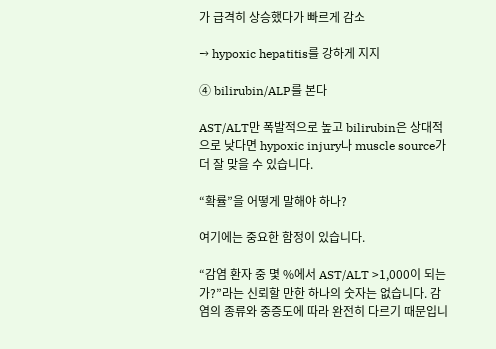가 급격히 상승했다가 빠르게 감소

→ hypoxic hepatitis를 강하게 지지

④ bilirubin/ALP를 본다

AST/ALT만 폭발적으로 높고 bilirubin은 상대적으로 낮다면 hypoxic injury나 muscle source가 더 잘 맞을 수 있습니다.

“확률”을 어떻게 말해야 하나?

여기에는 중요한 함정이 있습니다.

“감염 환자 중 몇 %에서 AST/ALT >1,000이 되는가?”라는 신뢰할 만한 하나의 숫자는 없습니다. 감염의 종류와 중증도에 따라 완전히 다르기 때문입니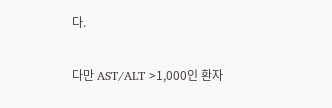다.

다만 AST/ALT >1,000인 환자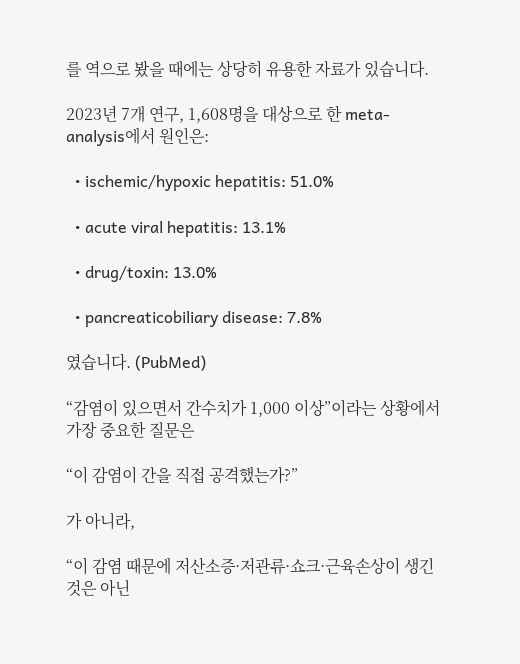를 역으로 봤을 때에는 상당히 유용한 자료가 있습니다.

2023년 7개 연구, 1,608명을 대상으로 한 meta-analysis에서 원인은:

  • ischemic/hypoxic hepatitis: 51.0%

  • acute viral hepatitis: 13.1%

  • drug/toxin: 13.0%

  • pancreaticobiliary disease: 7.8%

였습니다. (PubMed)

“감염이 있으면서 간수치가 1,000 이상”이라는 상황에서 가장 중요한 질문은

“이 감염이 간을 직접 공격했는가?”

가 아니라,

“이 감염 때문에 저산소증·저관류·쇼크·근육손상이 생긴 것은 아닌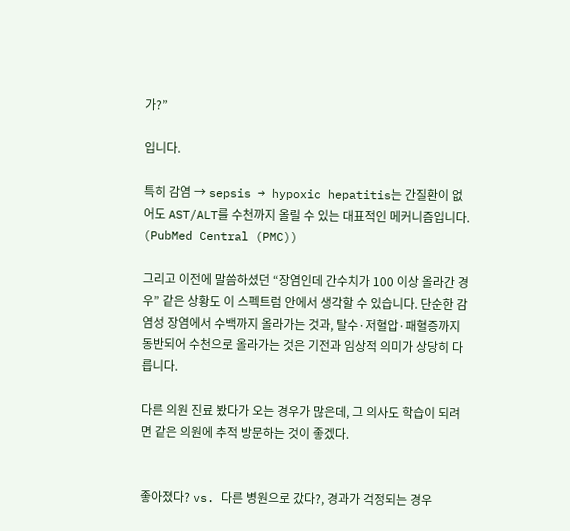가?”

입니다.

특히 감염 → sepsis → hypoxic hepatitis는 간질환이 없어도 AST/ALT를 수천까지 올릴 수 있는 대표적인 메커니즘입니다. (PubMed Central (PMC))

그리고 이전에 말씀하셨던 “장염인데 간수치가 100 이상 올라간 경우” 같은 상황도 이 스펙트럼 안에서 생각할 수 있습니다. 단순한 감염성 장염에서 수백까지 올라가는 것과, 탈수·저혈압·패혈증까지 동반되어 수천으로 올라가는 것은 기전과 임상적 의미가 상당히 다릅니다.

다른 의원 진료 봤다가 오는 경우가 많은데, 그 의사도 학습이 되려면 같은 의원에 추적 방문하는 것이 좋겠다.


좋아졌다? vs. 다른 병원으로 갔다?, 경과가 걱정되는 경우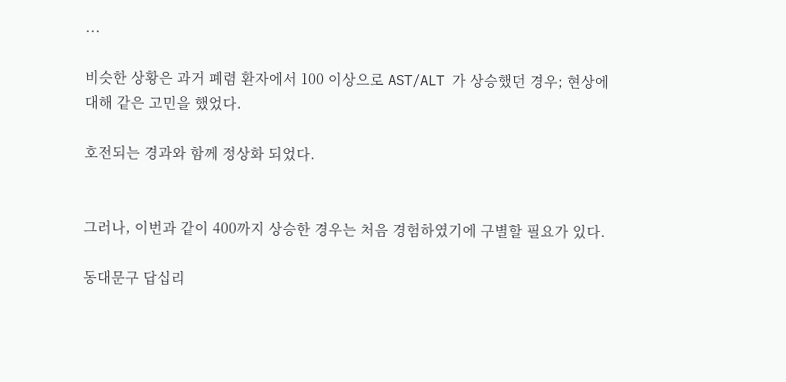...

비슷한 상황은 과거 폐렴 환자에서 100 이상으로 AST/ALT 가 상승했던 경우; 현상에 대해 같은 고민을 했었다.

호전되는 경과와 함께 정상화 되었다.


그러나, 이번과 같이 400까지 상승한 경우는 처음 경험하였기에 구별할 필요가 있다.

동대문구 답십리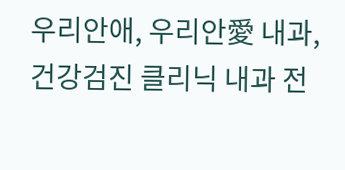우리안애, 우리안愛 내과, 건강검진 클리닉 내과 전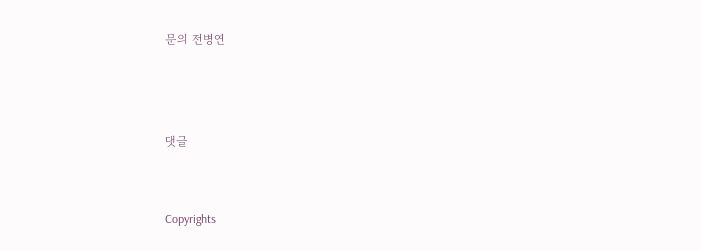문의 전병연



댓글


Copyrights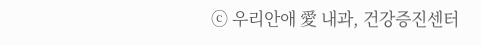ⓒ 우리안애 愛 내과, 건강증진센터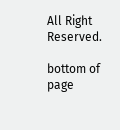All Right Reserved.

bottom of page